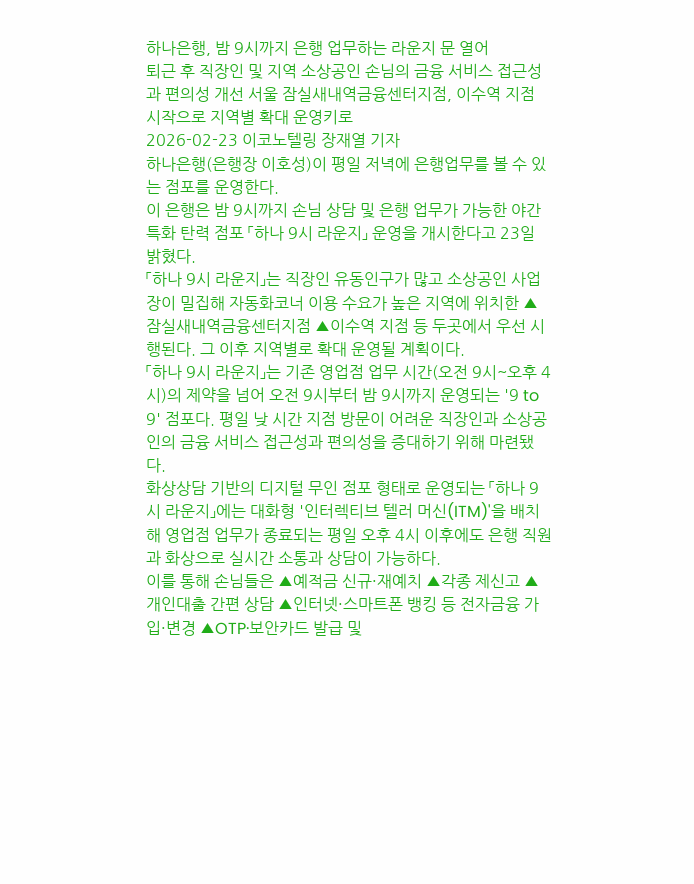하나은행, 밤 9시까지 은행 업무하는 라운지 문 열어
퇴근 후 직장인 및 지역 소상공인 손님의 금융 서비스 접근성과 편의성 개선 서울 잠실새내역금융센터지점, 이수역 지점 시작으로 지역별 확대 운영키로
2026-02-23 이코노텔링 장재열 기자
하나은행(은행장 이호성)이 평일 저녁에 은행업무를 볼 수 있는 점포를 운영한다.
이 은행은 밤 9시까지 손님 상담 및 은행 업무가 가능한 야간 특화 탄력 점포 「하나 9시 라운지」 운영을 개시한다고 23일 밝혔다.
「하나 9시 라운지」는 직장인 유동인구가 많고 소상공인 사업장이 밀집해 자동화코너 이용 수요가 높은 지역에 위치한 ▲잠실새내역금융센터지점 ▲이수역 지점 등 두곳에서 우선 시행된다. 그 이후 지역별로 확대 운영될 계획이다.
「하나 9시 라운지」는 기존 영업점 업무 시간(오전 9시~오후 4시)의 제약을 넘어 오전 9시부터 밤 9시까지 운영되는 '9 to 9' 점포다. 평일 낮 시간 지점 방문이 어려운 직장인과 소상공인의 금융 서비스 접근성과 편의성을 증대하기 위해 마련됐다.
화상상담 기반의 디지털 무인 점포 형태로 운영되는 「하나 9시 라운지」에는 대화형 '인터렉티브 텔러 머신(ITM)'을 배치해 영업점 업무가 종료되는 평일 오후 4시 이후에도 은행 직원과 화상으로 실시간 소통과 상담이 가능하다.
이를 통해 손님들은 ▲예적금 신규·재예치 ▲각종 제신고 ▲개인대출 간편 상담 ▲인터넷·스마트폰 뱅킹 등 전자금융 가입·변경 ▲OTP·보안카드 발급 및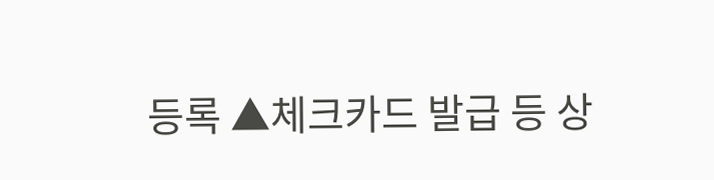등록 ▲체크카드 발급 등 상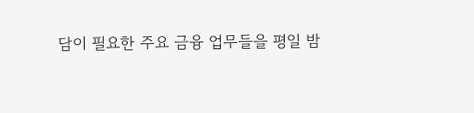담이 필요한 주요 금융 업무들을 평일 밤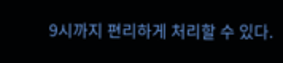9시까지 편리하게 처리할 수 있다.